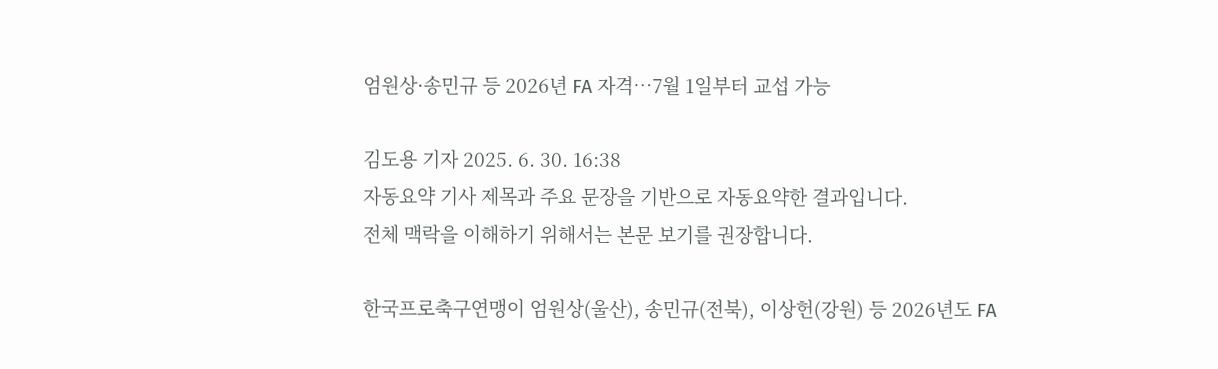엄원상·송민규 등 2026년 FA 자격…7월 1일부터 교섭 가능

김도용 기자 2025. 6. 30. 16:38
자동요약 기사 제목과 주요 문장을 기반으로 자동요약한 결과입니다.
전체 맥락을 이해하기 위해서는 본문 보기를 권장합니다.

한국프로축구연맹이 엄원상(울산), 송민규(전북), 이상헌(강원) 등 2026년도 FA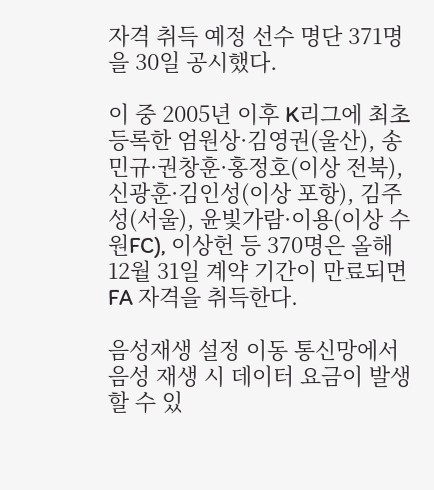자격 취득 예정 선수 명단 371명을 30일 공시했다.

이 중 2005년 이후 K리그에 최초 등록한 엄원상·김영권(울산), 송민규·권창훈·홍정호(이상 전북), 신광훈·김인성(이상 포항), 김주성(서울), 윤빛가람·이용(이상 수원FC), 이상헌 등 370명은 올해 12월 31일 계약 기간이 만료되면 FA 자격을 취득한다.

음성재생 설정 이동 통신망에서 음성 재생 시 데이터 요금이 발생할 수 있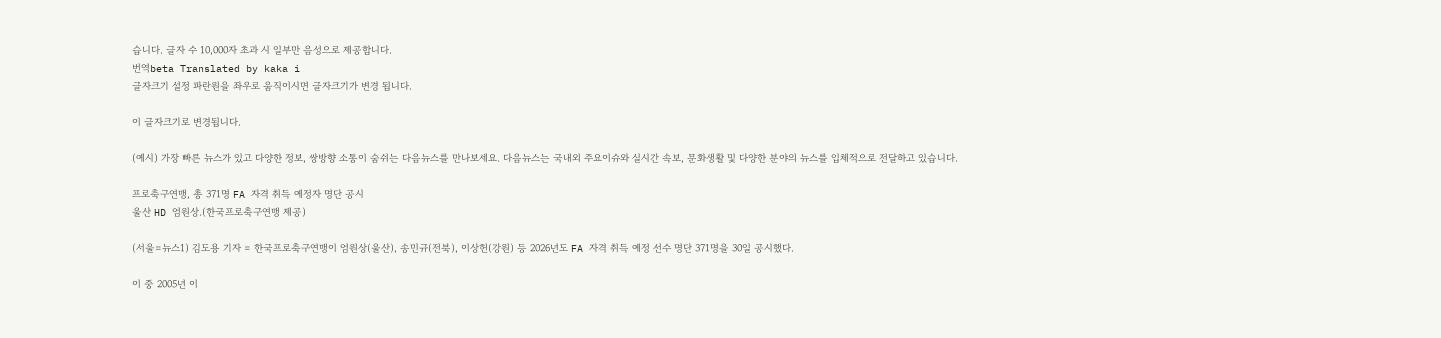습니다. 글자 수 10,000자 초과 시 일부만 음성으로 제공합니다.
번역beta Translated by kaka i
글자크기 설정 파란원을 좌우로 움직이시면 글자크기가 변경 됩니다.

이 글자크기로 변경됩니다.

(예시) 가장 빠른 뉴스가 있고 다양한 정보, 쌍방향 소통이 숨쉬는 다음뉴스를 만나보세요. 다음뉴스는 국내외 주요이슈와 실시간 속보, 문화생활 및 다양한 분야의 뉴스를 입체적으로 전달하고 있습니다.

프로축구연맹, 총 371명 FA 자격 취득 예정자 명단 공시
울산 HD 엄원상.(한국프로축구연맹 제공)

(서울=뉴스1) 김도용 기자 = 한국프로축구연맹이 엄원상(울산), 송민규(전북), 이상헌(강원) 등 2026년도 FA 자격 취득 예정 선수 명단 371명을 30일 공시했다.

이 중 2005년 이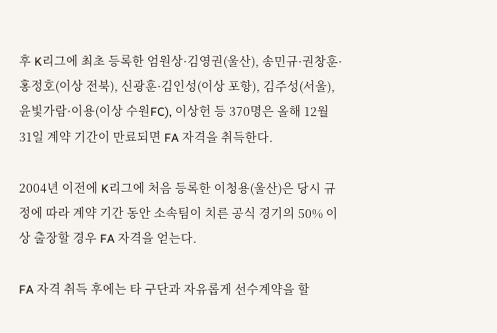후 K리그에 최초 등록한 엄원상·김영권(울산), 송민규·권창훈·홍정호(이상 전북), 신광훈·김인성(이상 포항), 김주성(서울), 윤빛가람·이용(이상 수원FC), 이상헌 등 370명은 올해 12월 31일 계약 기간이 만료되면 FA 자격을 취득한다.

2004년 이전에 K리그에 처음 등록한 이청용(울산)은 당시 규정에 따라 계약 기간 동안 소속팀이 치른 공식 경기의 50% 이상 출장할 경우 FA 자격을 얻는다.

FA 자격 취득 후에는 타 구단과 자유롭게 선수계약을 할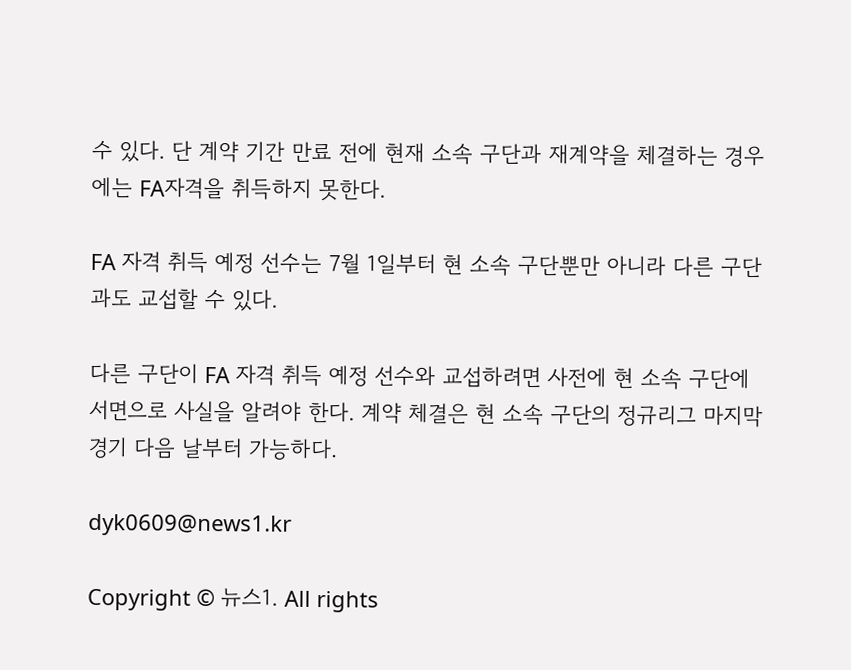수 있다. 단 계약 기간 만료 전에 현재 소속 구단과 재계약을 체결하는 경우에는 FA자격을 취득하지 못한다.

FA 자격 취득 예정 선수는 7월 1일부터 현 소속 구단뿐만 아니라 다른 구단과도 교섭할 수 있다.

다른 구단이 FA 자격 취득 예정 선수와 교섭하려면 사전에 현 소속 구단에 서면으로 사실을 알려야 한다. 계약 체결은 현 소속 구단의 정규리그 마지막 경기 다음 날부터 가능하다.

dyk0609@news1.kr

Copyright © 뉴스1. All rights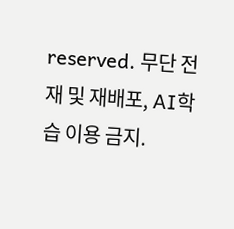reserved. 무단 전재 및 재배포, AI학습 이용 금지.